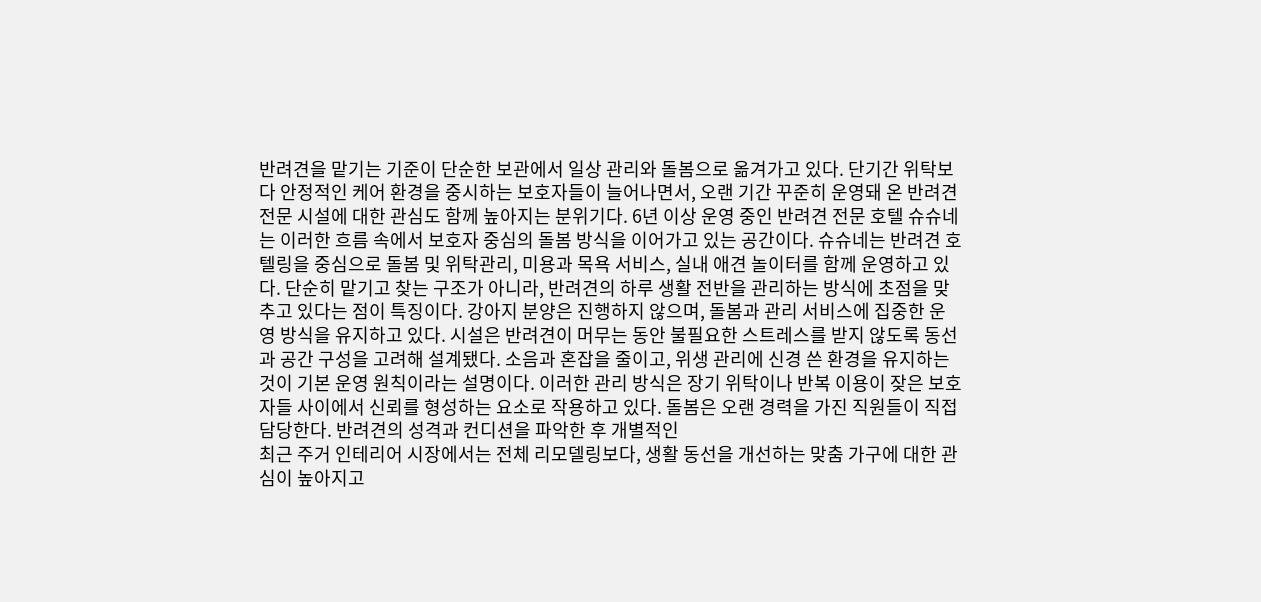반려견을 맡기는 기준이 단순한 보관에서 일상 관리와 돌봄으로 옮겨가고 있다. 단기간 위탁보다 안정적인 케어 환경을 중시하는 보호자들이 늘어나면서, 오랜 기간 꾸준히 운영돼 온 반려견 전문 시설에 대한 관심도 함께 높아지는 분위기다. 6년 이상 운영 중인 반려견 전문 호텔 슈슈네는 이러한 흐름 속에서 보호자 중심의 돌봄 방식을 이어가고 있는 공간이다. 슈슈네는 반려견 호텔링을 중심으로 돌봄 및 위탁관리, 미용과 목욕 서비스, 실내 애견 놀이터를 함께 운영하고 있다. 단순히 맡기고 찾는 구조가 아니라, 반려견의 하루 생활 전반을 관리하는 방식에 초점을 맞추고 있다는 점이 특징이다. 강아지 분양은 진행하지 않으며, 돌봄과 관리 서비스에 집중한 운영 방식을 유지하고 있다. 시설은 반려견이 머무는 동안 불필요한 스트레스를 받지 않도록 동선과 공간 구성을 고려해 설계됐다. 소음과 혼잡을 줄이고, 위생 관리에 신경 쓴 환경을 유지하는 것이 기본 운영 원칙이라는 설명이다. 이러한 관리 방식은 장기 위탁이나 반복 이용이 잦은 보호자들 사이에서 신뢰를 형성하는 요소로 작용하고 있다. 돌봄은 오랜 경력을 가진 직원들이 직접 담당한다. 반려견의 성격과 컨디션을 파악한 후 개별적인
최근 주거 인테리어 시장에서는 전체 리모델링보다, 생활 동선을 개선하는 맞춤 가구에 대한 관심이 높아지고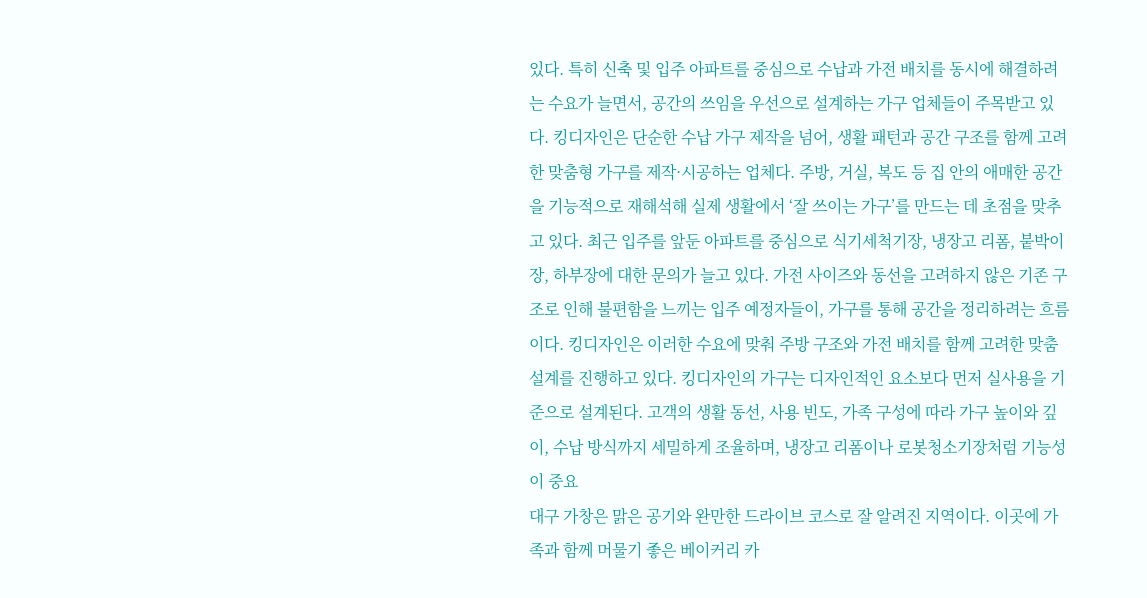있다. 특히 신축 및 입주 아파트를 중심으로 수납과 가전 배치를 동시에 해결하려는 수요가 늘면서, 공간의 쓰임을 우선으로 설계하는 가구 업체들이 주목받고 있다. 킹디자인은 단순한 수납 가구 제작을 넘어, 생활 패턴과 공간 구조를 함께 고려한 맞춤형 가구를 제작·시공하는 업체다. 주방, 거실, 복도 등 집 안의 애매한 공간을 기능적으로 재해석해 실제 생활에서 ‘잘 쓰이는 가구’를 만드는 데 초점을 맞추고 있다. 최근 입주를 앞둔 아파트를 중심으로 식기세척기장, 냉장고 리폼, 붙박이장, 하부장에 대한 문의가 늘고 있다. 가전 사이즈와 동선을 고려하지 않은 기존 구조로 인해 불편함을 느끼는 입주 예정자들이, 가구를 통해 공간을 정리하려는 흐름이다. 킹디자인은 이러한 수요에 맞춰 주방 구조와 가전 배치를 함께 고려한 맞춤 설계를 진행하고 있다. 킹디자인의 가구는 디자인적인 요소보다 먼저 실사용을 기준으로 설계된다. 고객의 생활 동선, 사용 빈도, 가족 구성에 따라 가구 높이와 깊이, 수납 방식까지 세밀하게 조율하며, 냉장고 리폼이나 로봇청소기장처럼 기능성이 중요
대구 가창은 맑은 공기와 완만한 드라이브 코스로 잘 알려진 지역이다. 이곳에 가족과 함께 머물기 좋은 베이커리 카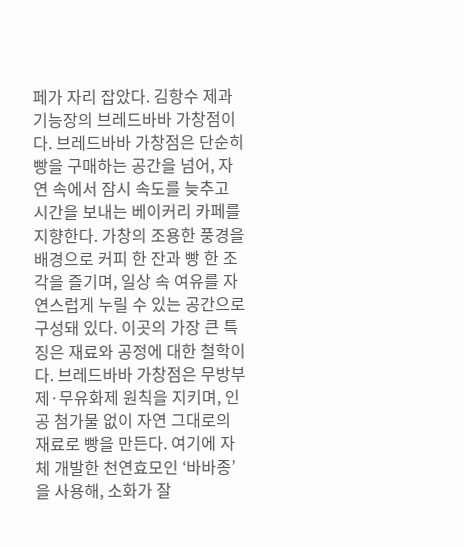페가 자리 잡았다. 김항수 제과기능장의 브레드바바 가창점이다. 브레드바바 가창점은 단순히 빵을 구매하는 공간을 넘어, 자연 속에서 잠시 속도를 늦추고 시간을 보내는 베이커리 카페를 지향한다. 가창의 조용한 풍경을 배경으로 커피 한 잔과 빵 한 조각을 즐기며, 일상 속 여유를 자연스럽게 누릴 수 있는 공간으로 구성돼 있다. 이곳의 가장 큰 특징은 재료와 공정에 대한 철학이다. 브레드바바 가창점은 무방부제·무유화제 원칙을 지키며, 인공 첨가물 없이 자연 그대로의 재료로 빵을 만든다. 여기에 자체 개발한 천연효모인 ‘바바종’을 사용해, 소화가 잘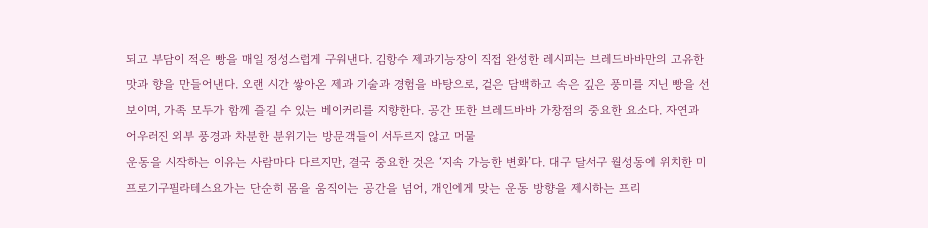되고 부담이 적은 빵을 매일 정성스럽게 구워낸다. 김항수 제과기능장이 직접 완성한 레시피는 브레드바바만의 고유한 맛과 향을 만들어낸다. 오랜 시간 쌓아온 제과 기술과 경험을 바탕으로, 겉은 담백하고 속은 깊은 풍미를 지닌 빵을 선보이며, 가족 모두가 함께 즐길 수 있는 베이커리를 지향한다. 공간 또한 브레드바바 가창점의 중요한 요소다. 자연과 어우러진 외부 풍경과 차분한 분위기는 방문객들이 서두르지 않고 머물
운동을 시작하는 이유는 사람마다 다르지만, 결국 중요한 것은 ‘지속 가능한 변화’다. 대구 달서구 월성동에 위치한 미프로기구필라테스요가는 단순히 몸을 움직이는 공간을 넘어, 개인에게 맞는 운동 방향을 제시하는 프리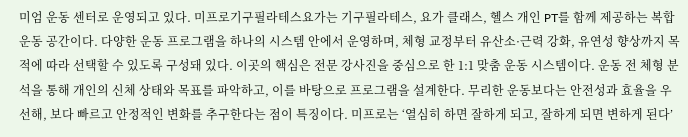미엄 운동 센터로 운영되고 있다. 미프로기구필라테스요가는 기구필라테스, 요가 클래스, 헬스 개인 PT를 함께 제공하는 복합 운동 공간이다. 다양한 운동 프로그램을 하나의 시스템 안에서 운영하며, 체형 교정부터 유산소·근력 강화, 유연성 향상까지 목적에 따라 선택할 수 있도록 구성돼 있다. 이곳의 핵심은 전문 강사진을 중심으로 한 1:1 맞춤 운동 시스템이다. 운동 전 체형 분석을 통해 개인의 신체 상태와 목표를 파악하고, 이를 바탕으로 프로그램을 설계한다. 무리한 운동보다는 안전성과 효율을 우선해, 보다 빠르고 안정적인 변화를 추구한다는 점이 특징이다. 미프로는 ‘열심히 하면 잘하게 되고, 잘하게 되면 변하게 된다’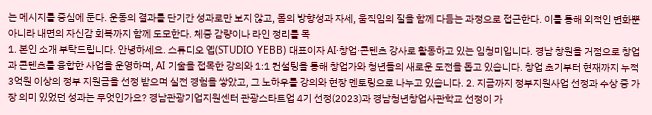는 메시지를 중심에 둔다. 운동의 결과를 단기간 성과로만 보지 않고, 몸의 방향성과 자세, 움직임의 질을 함께 다듬는 과정으로 접근한다. 이를 통해 외적인 변화뿐 아니라 내면의 자신감 회복까지 함께 도모한다. 체중 감량이나 라인 정리를 목
1. 본인 소개 부탁드립니다. 안녕하세요. 스튜디오 옙(STUDIO YEBB) 대표이자 AI·창업·콘텐츠 강사로 활동하고 있는 임청미입니다. 경남 창원을 거점으로 창업과 콘텐츠를 융합한 사업을 운영하며, AI 기술을 접목한 강의와 1:1 컨설팅을 통해 창업가와 청년들의 새로운 도전을 돕고 있습니다. 창업 초기부터 현재까지 누적 3억원 이상의 정부 지원금을 선정 받으며 실전 경험을 쌓았고, 그 노하우를 강의와 현장 멘토링으로 나누고 있습니다. 2. 지금까지 정부지원사업 선정과 수상 중 가장 의미 있었던 성과는 무엇인가요? 경남관광기업지원센터 관광스타트업 4기 선정(2023)과 경남청년창업사관학교 선정이 가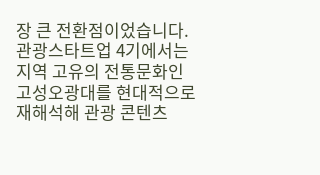장 큰 전환점이었습니다. 관광스타트업 4기에서는 지역 고유의 전통문화인 고성오광대를 현대적으로 재해석해 관광 콘텐츠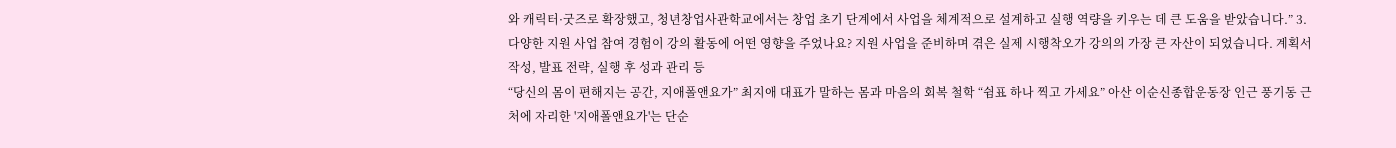와 캐릭터·굿즈로 확장했고, 청년창업사관학교에서는 창업 초기 단계에서 사업을 체계적으로 설계하고 실행 역량을 키우는 데 큰 도움을 받았습니다.” 3. 다양한 지원 사업 참여 경험이 강의 활동에 어떤 영향을 주었나요? 지원 사업을 준비하며 겪은 실제 시행착오가 강의의 가장 큰 자산이 되었습니다. 계획서 작성, 발표 전략, 실행 후 성과 관리 등
“당신의 몸이 편해지는 공간, 지애폴앤요가” 최지애 대표가 말하는 몸과 마음의 회복 철학 “쉼표 하나 찍고 가세요” 아산 이순신종합운동장 인근 풍기동 근처에 자리한 '지애폴앤요가'는 단순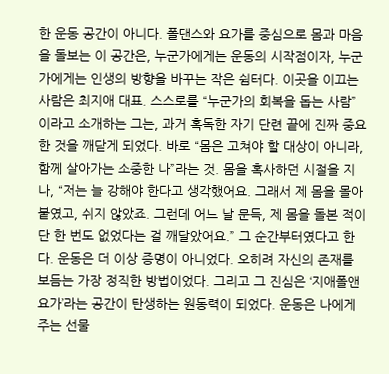한 운동 공간이 아니다. 폴댄스와 요가를 중심으로 몸과 마음을 돌보는 이 공간은, 누군가에게는 운동의 시작점이자, 누군가에게는 인생의 방향을 바꾸는 작은 쉼터다. 이곳을 이끄는 사람은 최지애 대표. 스스로를 “누군가의 회복을 돕는 사람”이라고 소개하는 그는, 과거 혹독한 자기 단련 끝에 진짜 중요한 것을 깨닫게 되었다. 바로 “몸은 고쳐야 할 대상이 아니라, 함께 살아가는 소중한 나”라는 것. 몸을 혹사하던 시절을 지나, “저는 늘 강해야 한다고 생각했어요. 그래서 제 몸을 몰아붙였고, 쉬지 않았죠. 그런데 어느 날 문득, 제 몸을 돌본 적이 단 한 번도 없었다는 걸 깨달았어요.” 그 순간부터였다고 한다. 운동은 더 이상 증명이 아니었다. 오히려 자신의 존재를 보듬는 가장 정직한 방법이었다. 그리고 그 진심은 ‘지애폴앤요가’라는 공간이 탄생하는 원동력이 되었다. 운동은 나에게 주는 선물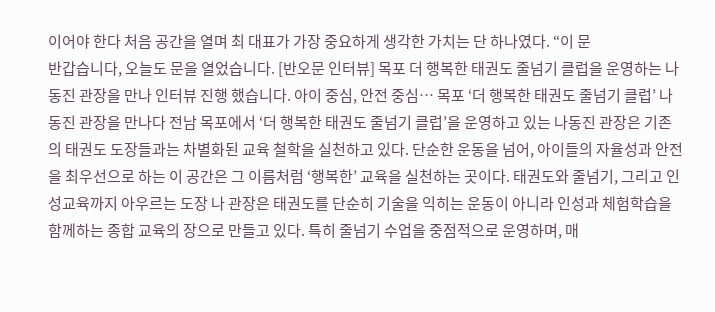이어야 한다 처음 공간을 열며 최 대표가 가장 중요하게 생각한 가치는 단 하나였다. “이 문
반갑습니다, 오늘도 문을 열었습니다. [반오문 인터뷰] 목포 더 행복한 태권도 줄넘기 클럽을 운영하는 나동진 관장을 만나 인터뷰 진행 했습니다. 아이 중심, 안전 중심… 목포 ‘더 행복한 태권도 줄넘기 클럽’ 나동진 관장을 만나다 전남 목포에서 ‘더 행복한 태권도 줄넘기 클럽’을 운영하고 있는 나동진 관장은 기존의 태권도 도장들과는 차별화된 교육 철학을 실천하고 있다. 단순한 운동을 넘어, 아이들의 자율성과 안전을 최우선으로 하는 이 공간은 그 이름처럼 ‘행복한’ 교육을 실천하는 곳이다. 태권도와 줄넘기, 그리고 인성교육까지 아우르는 도장 나 관장은 태권도를 단순히 기술을 익히는 운동이 아니라 인성과 체험학습을 함께하는 종합 교육의 장으로 만들고 있다. 특히 줄넘기 수업을 중점적으로 운영하며, 매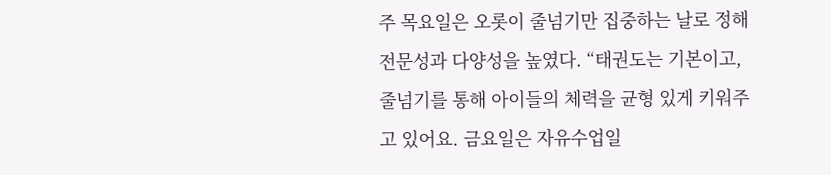주 목요일은 오롯이 줄넘기만 집중하는 날로 정해 전문성과 다양성을 높였다. “태권도는 기본이고, 줄넘기를 통해 아이들의 체력을 균형 있게 키워주고 있어요. 금요일은 자유수업일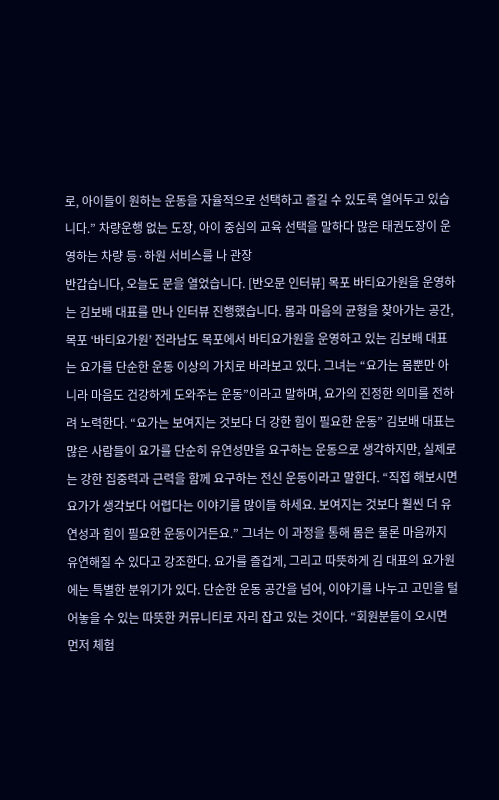로, 아이들이 원하는 운동을 자율적으로 선택하고 즐길 수 있도록 열어두고 있습니다.” 차량운행 없는 도장, 아이 중심의 교육 선택을 말하다 많은 태권도장이 운영하는 차량 등·하원 서비스를 나 관장
반갑습니다, 오늘도 문을 열었습니다. [반오문 인터뷰] 목포 바티요가원을 운영하는 김보배 대표를 만나 인터뷰 진행했습니다. 몸과 마음의 균형을 찾아가는 공간, 목포 ‘바티요가원’ 전라남도 목포에서 바티요가원을 운영하고 있는 김보배 대표는 요가를 단순한 운동 이상의 가치로 바라보고 있다. 그녀는 “요가는 몸뿐만 아니라 마음도 건강하게 도와주는 운동”이라고 말하며, 요가의 진정한 의미를 전하려 노력한다. “요가는 보여지는 것보다 더 강한 힘이 필요한 운동” 김보배 대표는 많은 사람들이 요가를 단순히 유연성만을 요구하는 운동으로 생각하지만, 실제로는 강한 집중력과 근력을 함께 요구하는 전신 운동이라고 말한다. “직접 해보시면 요가가 생각보다 어렵다는 이야기를 많이들 하세요. 보여지는 것보다 훨씬 더 유연성과 힘이 필요한 운동이거든요.” 그녀는 이 과정을 통해 몸은 물론 마음까지 유연해질 수 있다고 강조한다. 요가를 즐겁게, 그리고 따뜻하게 김 대표의 요가원에는 특별한 분위기가 있다. 단순한 운동 공간을 넘어, 이야기를 나누고 고민을 털어놓을 수 있는 따뜻한 커뮤니티로 자리 잡고 있는 것이다. “회원분들이 오시면 먼저 체험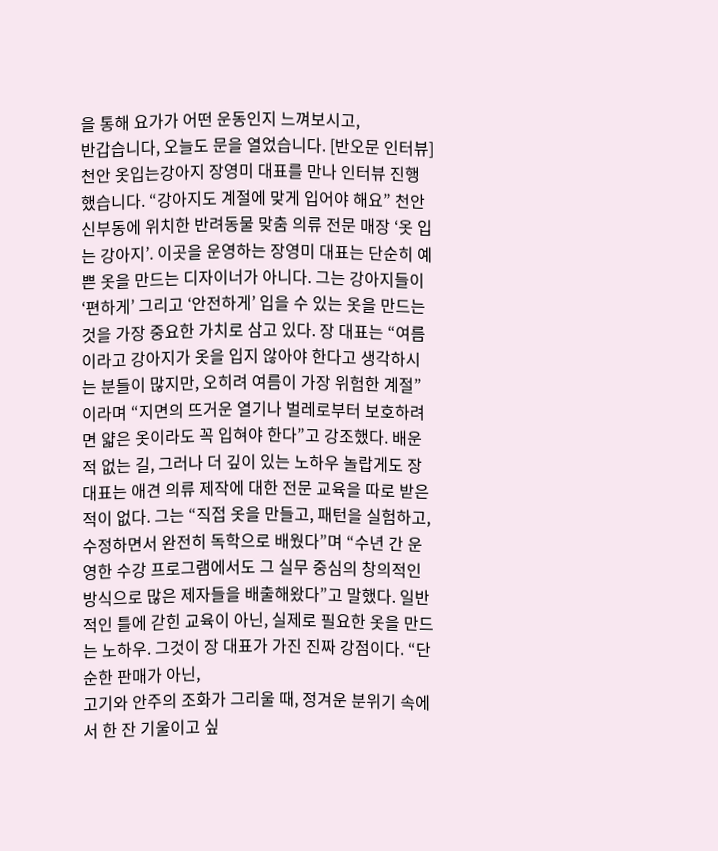을 통해 요가가 어떤 운동인지 느껴보시고,
반갑습니다, 오늘도 문을 열었습니다. [반오문 인터뷰] 천안 옷입는강아지 장영미 대표를 만나 인터뷰 진행했습니다. “강아지도 계절에 맞게 입어야 해요” 천안 신부동에 위치한 반려동물 맞춤 의류 전문 매장 ‘옷 입는 강아지’. 이곳을 운영하는 장영미 대표는 단순히 예쁜 옷을 만드는 디자이너가 아니다. 그는 강아지들이 ‘편하게’ 그리고 ‘안전하게’ 입을 수 있는 옷을 만드는 것을 가장 중요한 가치로 삼고 있다. 장 대표는 “여름이라고 강아지가 옷을 입지 않아야 한다고 생각하시는 분들이 많지만, 오히려 여름이 가장 위험한 계절”이라며 “지면의 뜨거운 열기나 벌레로부터 보호하려면 얇은 옷이라도 꼭 입혀야 한다”고 강조했다. 배운 적 없는 길, 그러나 더 깊이 있는 노하우 놀랍게도 장 대표는 애견 의류 제작에 대한 전문 교육을 따로 받은 적이 없다. 그는 “직접 옷을 만들고, 패턴을 실험하고, 수정하면서 완전히 독학으로 배웠다”며 “수년 간 운영한 수강 프로그램에서도 그 실무 중심의 창의적인 방식으로 많은 제자들을 배출해왔다”고 말했다. 일반적인 틀에 갇힌 교육이 아닌, 실제로 필요한 옷을 만드는 노하우. 그것이 장 대표가 가진 진짜 강점이다. “단순한 판매가 아닌,
고기와 안주의 조화가 그리울 때, 정겨운 분위기 속에서 한 잔 기울이고 싶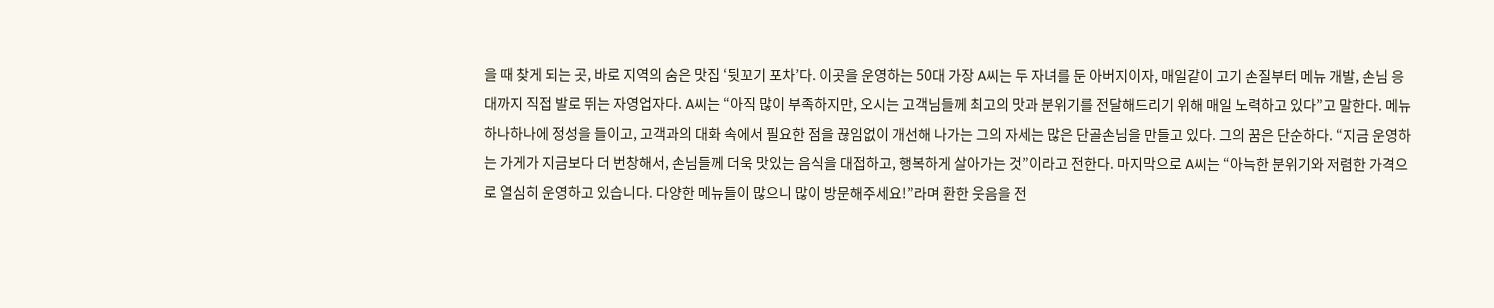을 때 찾게 되는 곳, 바로 지역의 숨은 맛집 ‘뒷꼬기 포차’다. 이곳을 운영하는 50대 가장 A씨는 두 자녀를 둔 아버지이자, 매일같이 고기 손질부터 메뉴 개발, 손님 응대까지 직접 발로 뛰는 자영업자다. A씨는 “아직 많이 부족하지만, 오시는 고객님들께 최고의 맛과 분위기를 전달해드리기 위해 매일 노력하고 있다”고 말한다. 메뉴 하나하나에 정성을 들이고, 고객과의 대화 속에서 필요한 점을 끊임없이 개선해 나가는 그의 자세는 많은 단골손님을 만들고 있다. 그의 꿈은 단순하다. “지금 운영하는 가게가 지금보다 더 번창해서, 손님들께 더욱 맛있는 음식을 대접하고, 행복하게 살아가는 것”이라고 전한다. 마지막으로 A씨는 “아늑한 분위기와 저렴한 가격으로 열심히 운영하고 있습니다. 다양한 메뉴들이 많으니 많이 방문해주세요!”라며 환한 웃음을 전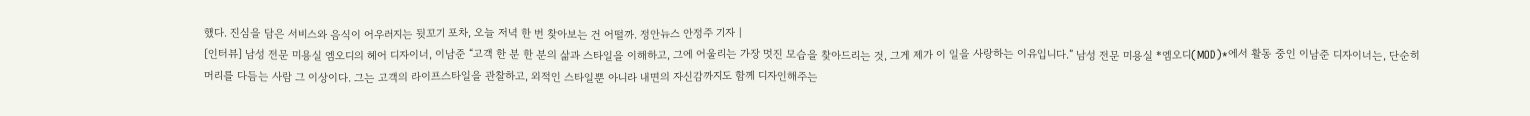했다. 진심을 담은 서비스와 음식이 어우러지는 뒷꼬기 포차, 오늘 저녁 한 번 찾아보는 건 어떨까. 정안뉴스 안정주 기자 |
[인터뷰] 남성 전문 미용실 엠오디의 헤어 디자이너, 이남준 “고객 한 분 한 분의 삶과 스타일을 이해하고, 그에 어울리는 가장 멋진 모습을 찾아드리는 것, 그게 제가 이 일을 사랑하는 이유입니다.” 남성 전문 미용실 *엠오디(MOD)*에서 활동 중인 이남준 디자이너는, 단순히 머리를 다듬는 사람 그 이상이다. 그는 고객의 라이프스타일을 관찰하고, 외적인 스타일뿐 아니라 내면의 자신감까지도 함께 디자인해주는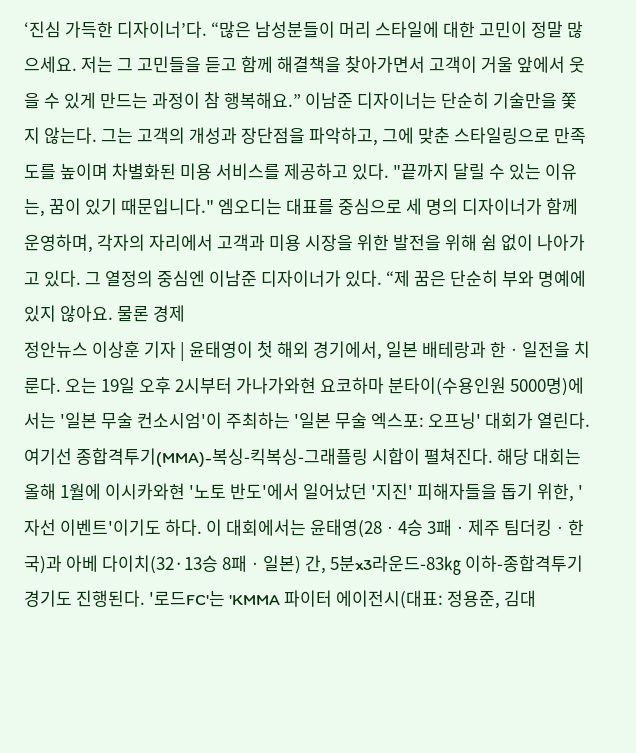‘진심 가득한 디자이너’다. “많은 남성분들이 머리 스타일에 대한 고민이 정말 많으세요. 저는 그 고민들을 듣고 함께 해결책을 찾아가면서 고객이 거울 앞에서 웃을 수 있게 만드는 과정이 참 행복해요.” 이남준 디자이너는 단순히 기술만을 쫓지 않는다. 그는 고객의 개성과 장단점을 파악하고, 그에 맞춘 스타일링으로 만족도를 높이며 차별화된 미용 서비스를 제공하고 있다. "끝까지 달릴 수 있는 이유는, 꿈이 있기 때문입니다." 엠오디는 대표를 중심으로 세 명의 디자이너가 함께 운영하며, 각자의 자리에서 고객과 미용 시장을 위한 발전을 위해 쉼 없이 나아가고 있다. 그 열정의 중심엔 이남준 디자이너가 있다. “제 꿈은 단순히 부와 명예에 있지 않아요. 물론 경제
정안뉴스 이상훈 기자 | 윤태영이 첫 해외 경기에서, 일본 배테랑과 한ㆍ일전을 치룬다. 오는 19일 오후 2시부터 가나가와현 요코하마 분타이(수용인원 5000명)에서는 '일본 무술 컨소시엄'이 주최하는 '일본 무술 엑스포: 오프닝' 대회가 열린다. 여기선 종합격투기(MMA)-복싱-킥복싱-그래플링 시합이 펼쳐진다. 해당 대회는 올해 1월에 이시카와현 '노토 반도'에서 일어났던 '지진' 피해자들을 돕기 위한, '자선 이벤트'이기도 하다. 이 대회에서는 윤태영(28ㆍ4승 3패ㆍ제주 팀더킹ㆍ한국)과 아베 다이치(32·13승 8패ㆍ일본) 간, 5분x3라운드-83㎏ 이하-종합격투기 경기도 진행된다. '로드FC'는 'KMMA 파이터 에이전시(대표: 정용준, 김대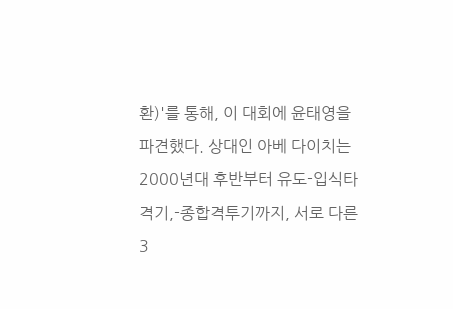환)'를 통해, 이 대회에 윤태영을 파견했다. 상대인 아베 다이치는 2000년대 후반부터 유도-입식타격기,-종합격투기까지, 서로 다른 3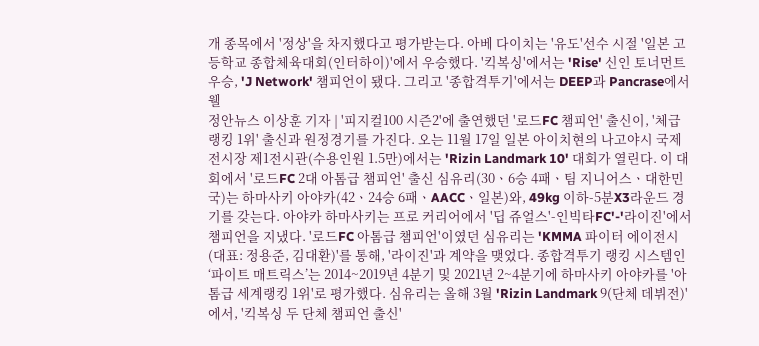개 종목에서 '정상'을 차지했다고 평가받는다. 아베 다이치는 '유도'선수 시절 '일본 고등학교 종합체육대회(인터하이)'에서 우승했다. '킥복싱'에서는 'Rise' 신인 토너먼트 우승, 'J Network' 챔피언이 됐다. 그리고 '종합격투기'에서는 DEEP과 Pancrase에서 웰
정안뉴스 이상훈 기자 | '피지컬100 시즌2'에 출연했던 '로드FC 챔피언' 출신이, '체급 랭킹 1위' 출신과 원정경기를 가진다. 오는 11월 17일 일본 아이치현의 나고야시 국제전시장 제1전시관(수용인원 1.5만)에서는 'Rizin Landmark 10' 대회가 열린다. 이 대회에서 '로드FC 2대 아톰급 챔피언' 출신 심유리(30ㆍ6승 4패ㆍ팀 지니어스ㆍ대한민국)는 하마사키 아야카(42ㆍ24승 6패ㆍAACCㆍ일본)와, 49kg 이하-5분X3라운드 경기를 갖는다. 아야카 하마사키는 프로 커리어에서 '딥 쥬얼스'-인빅타FC'-'라이진'에서 챔피언을 지냈다. '로드FC 아톰급 챔피언'이였던 심유리는 'KMMA 파이터 에이전시(대표: 정용준, 김대환)'를 통해, '라이진'과 계약을 맺었다. 종합격투기 랭킹 시스템인 ‘파이트 매트릭스’는 2014~2019년 4분기 및 2021년 2~4분기에 하마사키 아야카를 '아톰급 세계랭킹 1위'로 평가했다. 심유리는 올해 3월 'Rizin Landmark 9(단체 데뷔전)'에서, '킥복싱 두 단체 챔피언 출신'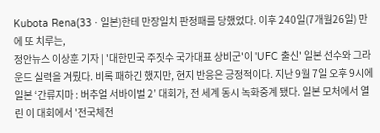Kubota Rena(33ㆍ일본)한테 만장일치 판정패를 당했었다. 이후 240일(7개월26일) 만에 또 치루는,
정안뉴스 이상훈 기자 | '대한민국 주짓수 국가대표 상비군'이 'UFC 출신' 일본 선수와 그라운드 실력을 겨뤘다. 비록 패하긴 했지만, 현지 반응은 긍정적이다. 지난 9월 7일 오후 9시에 일본 ‘간류지마 : 버추얼 서바이벌 2’ 대회가, 전 세계 동시 녹화중계 됐다. 일본 모처에서 열린 이 대회에서 '전국체전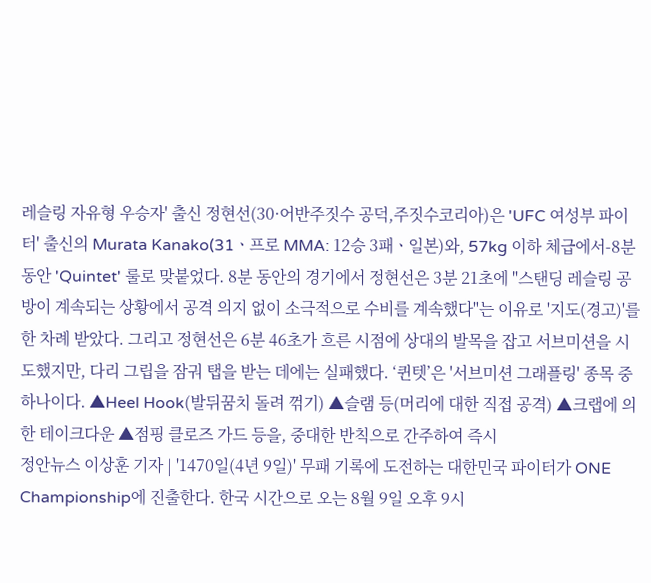레슬링 자유형 우승자' 출신 정현선(30·어반주짓수 공덕,주짓수코리아)은 'UFC 여성부 파이터' 출신의 Murata Kanako(31ㆍ프로 MMA: 12승 3패ㆍ일본)와, 57kg 이하 체급에서-8분 동안 'Quintet' 룰로 맞붙었다. 8분 동안의 경기에서 정현선은 3분 21초에 "스탠딩 레슬링 공방이 계속되는 상황에서 공격 의지 없이 소극적으로 수비를 계속했다"는 이유로 '지도(경고)'를 한 차례 받았다. 그리고 정현선은 6분 46초가 흐른 시점에 상대의 발목을 잡고 서브미션을 시도했지만, 다리 그립을 잠궈 탭을 받는 데에는 실패했다. ‘퀸텟’은 '서브미션 그래플링' 종목 중 하나이다. ▲Heel Hook(발뒤꿈치 돌려 꺾기) ▲슬램 등(머리에 대한 직접 공격) ▲크랩에 의한 테이크다운 ▲점핑 클로즈 가드 등을, 중대한 반칙으로 간주하여 즉시
정안뉴스 이상훈 기자 | '1470일(4년 9일)' 무패 기록에 도전하는 대한민국 파이터가 ONE Championship에 진출한다. 한국 시간으로 오는 8월 9일 오후 9시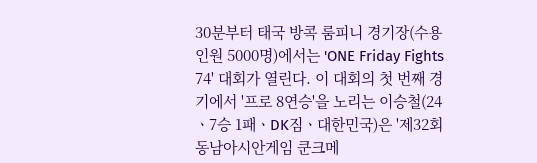30분부터 태국 방콕 룸피니 경기장(수용인원 5000명)에서는 'ONE Friday Fights 74' 대회가 열린다. 이 대회의 첫 번째 경기에서 '프로 8연승'을 노리는 이승철(24ㆍ7승 1패ㆍDK짐ㆍ대한민국)은 '제32회 동남아시안게임 쿤크메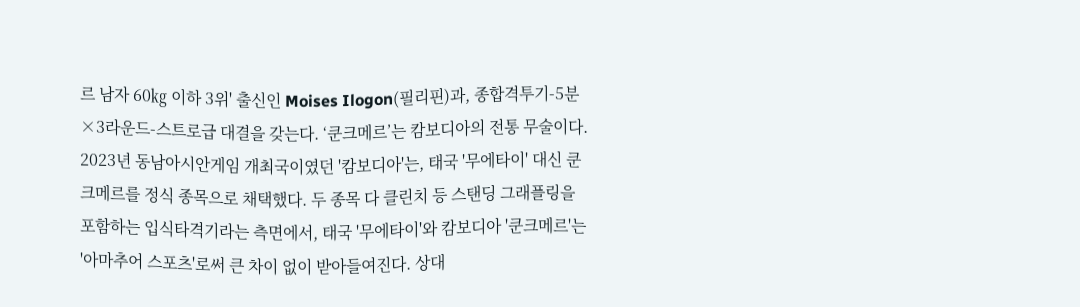르 남자 60㎏ 이하 3위' 출신인 Moises Ilogon(필리핀)과, 종합격투기-5분×3라운드-스트로급 대결을 갖는다. ‘쿤크메르’는 캄보디아의 전통 무술이다. 2023년 동남아시안게임 개최국이였던 '캄보디아'는, 태국 '무에타이' 대신 쿤크메르를 정식 종목으로 채택했다. 두 종목 다 클린치 등 스탠딩 그래플링을 포함하는 입식타격기라는 측면에서, 태국 '무에타이'와 캄보디아 '쿤크메르'는 '아마추어 스포츠'로써 큰 차이 없이 받아들여진다. 상대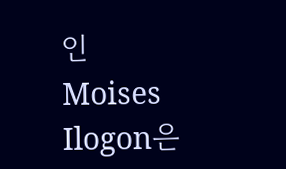인 Moises Ilogon은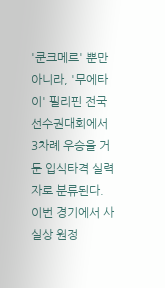'쿤크메르' 뿐만 아니라, '무에타이' 필리핀 전국선수권대회에서 3차례 우승을 거둔 입식타격 실력자로 분류된다. 이번 경기에서 사실상 원정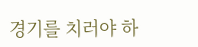경기를 치러야 하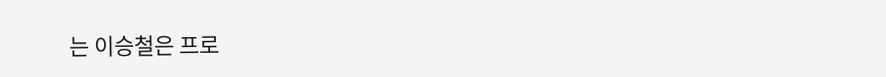는 이승철은 프로